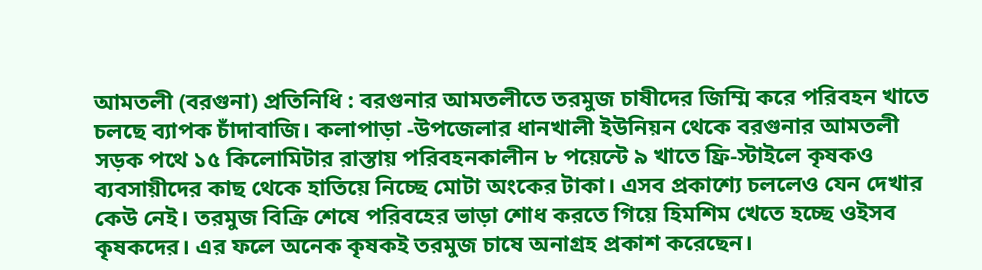আমতলী (বরগুনা) প্রতিনিধি : বরগুনার আমতলীতে তরমুজ চাষীদের জিম্মি করে পরিবহন খাতে চলছে ব্যাপক চাঁদাবাজি। কলাপাড়া -উপজেলার ধানখালী ইউনিয়ন থেকে বরগুনার আমতলী সড়ক পথে ১৫ কিলোমিটার রাস্তায় পরিবহনকালীন ৮ পয়েন্টে ৯ খাতে ফ্রি-স্টাইলে কৃষকও ব্যবসায়ীদের কাছ থেকে হাতিয়ে নিচ্ছে মোটা অংকের টাকা। এসব প্রকাশ্যে চললেও যেন দেখার কেউ নেই। তরমুজ বিক্রি শেষে পরিবহের ভাড়া শোধ করতে গিয়ে হিমশিম খেতে হচ্ছে ওইসব কৃষকদের। এর ফলে অনেক কৃষকই তরমুজ চাষে অনাগ্রহ প্রকাশ করেছেন।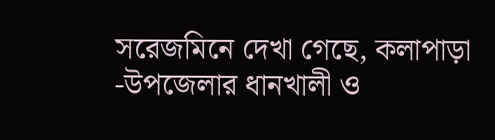সরেজমিনে দেখা গেছে, কলাপাড়া -উপজেলার ধানখালী ও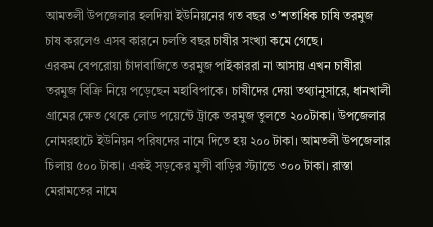আমতলী উপজেলার হলদিয়া ইউনিয়নের গত বছর ৩’শতাধিক চাষি তরমুজ চাষ করলেও এসব কারনে চলতি বছর চাষীর সংখ্যা কমে গেছে।
এরকম বেপরোয়া চাঁদাবাজিতে তরমুজ পাইকাররা না আসায় এখন চাষীরা তরমুজ বিক্রি নিয়ে পড়েছেন মহাবিপাকে। চাষীদের দেয়া তথ্যানুসারে, ধানখালী গ্রামের ক্ষেত থেকে লোড পয়েন্টে ট্রাকে তরমুজ তুলতে ২০০টাকা। উপজেলার নোমরহাটে ইউনিয়ন পরিষদের নামে দিতে হয় ২০০ টাকা। আমতলী উপজেলার চিলায় ৫০০ টাকা। একই সড়কের মুন্সী বাড়ির স্ট্যান্ডে ৩০০ টাকা। রাস্তা মেরামতের নামে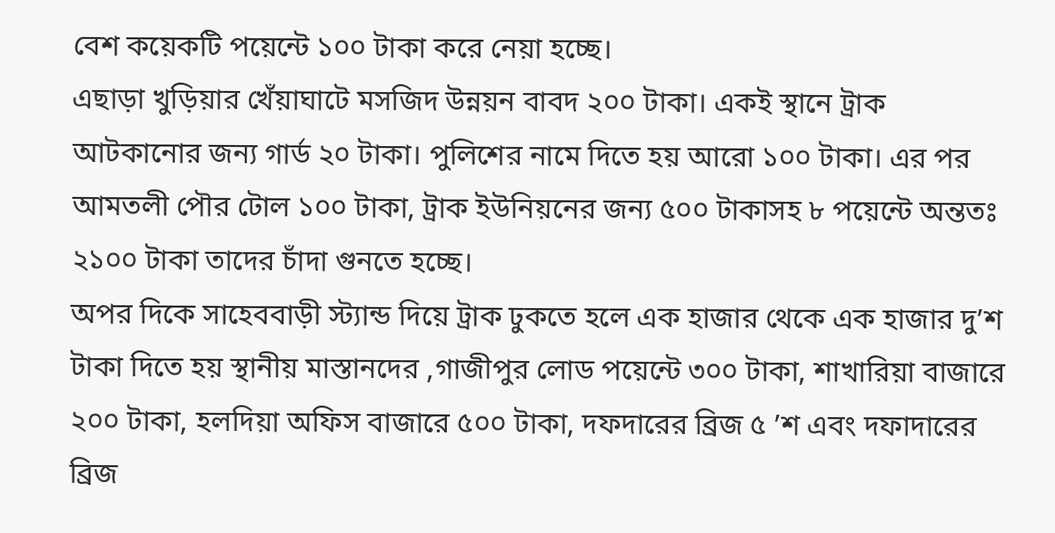বেশ কয়েকটি পয়েন্টে ১০০ টাকা করে নেয়া হচ্ছে।
এছাড়া খুড়িয়ার খেঁয়াঘাটে মসজিদ উন্নয়ন বাবদ ২০০ টাকা। একই স্থানে ট্রাক আটকানোর জন্য গার্ড ২০ টাকা। পুলিশের নামে দিতে হয় আরো ১০০ টাকা। এর পর আমতলী পৌর টোল ১০০ টাকা, ট্রাক ইউনিয়নের জন্য ৫০০ টাকাসহ ৮ পয়েন্টে অন্ততঃ ২১০০ টাকা তাদের চাঁদা গুনতে হচ্ছে।
অপর দিকে সাহেববাড়ী স্ট্যান্ড দিয়ে ট্রাক ঢুকতে হলে এক হাজার থেকে এক হাজার দু’শ টাকা দিতে হয় স্থানীয় মাস্তানদের ,গাজীপুর লোড পয়েন্টে ৩০০ টাকা, শাখারিয়া বাজারে ২০০ টাকা, হলদিয়া অফিস বাজারে ৫০০ টাকা, দফদারের ব্রিজ ৫ ’শ এবং দফাদারের ব্রিজ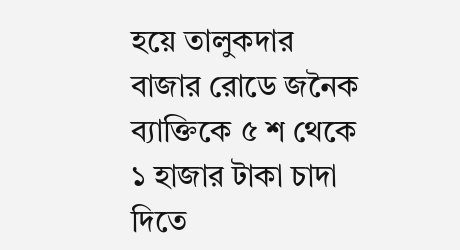হয়ে তালুকদার বাজার রোডে জনৈক ব্যাক্তিকে ৫ শ থেকে ১ হাজার টাকা চাদা দিতে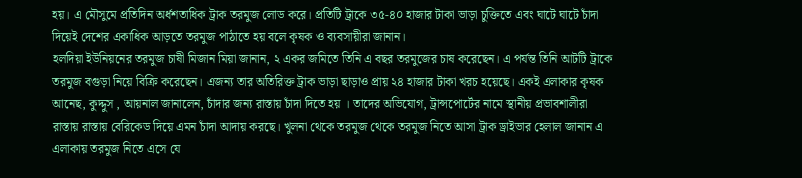হয়। এ মৌসুমে প্রতিদিন অর্ধশতাধিক ট্রাক তরমুজ লোড করে। প্রতিটি ট্রাকে ৩৫-৪০ হাজার টাকা ভাড়া চুক্তিতে এবং ঘাটে ঘাটে চাঁদা দিয়েই দেশের একাধিক আড়তে তরমুজ পাঠাতে হয় বলে কৃষক ও ব্যবসায়ীরা জানান।
হলদিয়া ইউনিয়নের তরমুজ চাষী মিজান মিয়া জানান, ২ একর জমিতে তিনি এ বছর তরমুজের চাষ করেছেন। এ পর্যন্ত তিনি আটটি ট্রাকে তরমুজ বগুড়া নিয়ে বিক্রি করেছেন। এজন্য তার অতিরিক্ত ট্রাক ভাড়া ছাড়াও প্রায় ২৪ হাজার টাকা খরচ হয়েছে। একই এলাকার কৃষক আনেছ, কুদ্দুস , আয়নাল জানালেন, চাঁদার জন্য রাস্তায় চাঁদা দিতে হয় । তাদের অভিযোগ, ট্রান্সপোর্টের নামে স্থানীয় প্রভাবশালীরা রাস্তায় রাস্তায় বেরিকেড দিয়ে এমন চাঁদা আদায় করছে। খুলনা থেকে তরমুজ থেকে তরমুজ নিতে আসা ট্রাক ড্রাইভার হেলাল জানান এ এলাকায় তরমুজ নিতে এসে যে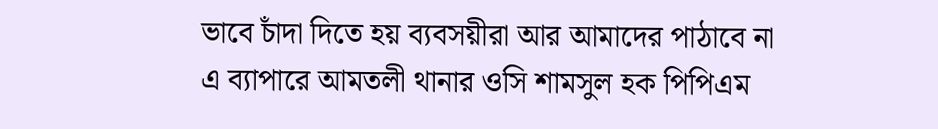ভাবে চাঁদা দিতে হয় ব্যবসয়ীরা আর আমাদের পাঠাবে না
এ ব্যাপারে আমতলী থানার ওসি শামসুল হক পিপিএম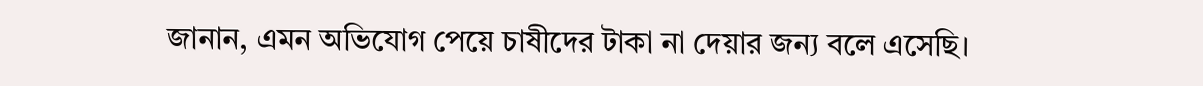জানান, এমন অভিযোগ পেয়ে চাষীদের টাকা না দেয়ার জন্য বলে এসেছি।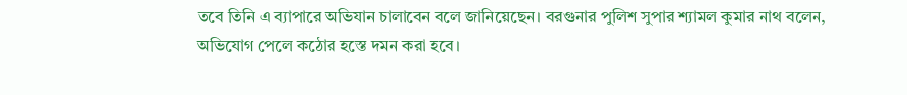তবে তিনি এ ব্যাপারে অভিযান চালাবেন বলে জানিয়েছেন। বরগুনার পুলিশ সুপার শ্যামল কুমার নাথ বলেন, অভিযোগ পেলে কঠোর হস্তে দমন করা হবে।